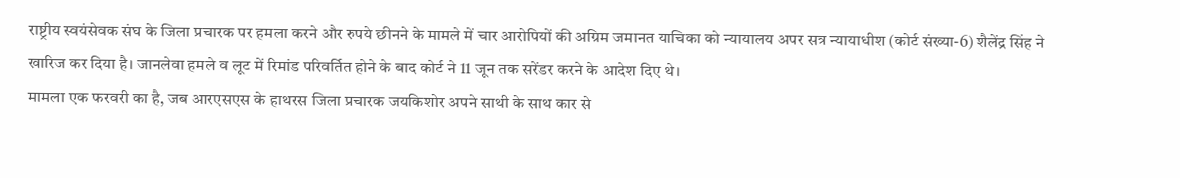राष्ट्रीय स्वयंसेवक संघ के जिला प्रचारक पर हमला करने और रुपये छीनने के मामले में चार आरोपियों की अग्रिम जमानत याचिका को न्यायालय अपर सत्र न्यायाधीश (कोर्ट संख्या-6) शैलेंद्र सिंह ने खारिज कर दिया है। जानलेवा हमले व लूट में रिमांड परिवर्तित होने के बाद कोर्ट ने 11 जून तक सरेंडर करने के आदेश दिए थे।
मामला एक फरवरी का है, जब आरएसएस के हाथरस जिला प्रचारक जयकिशोर अपने साथी के साथ कार से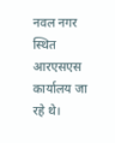नवल नगर स्थित आरएसएस कार्यालय जा रहे थे।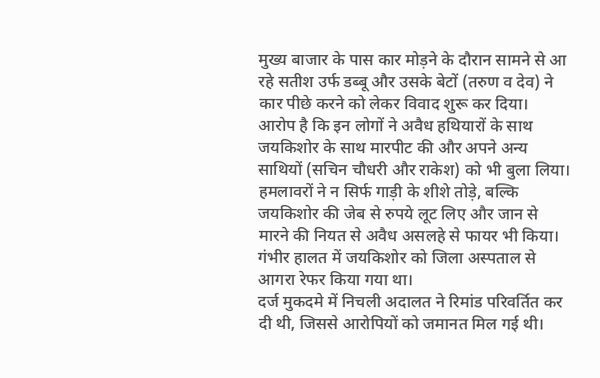मुख्य बाजार के पास कार मोड़ने के दौरान सामने से आ रहे सतीश उर्फ डब्बू और उसके बेटों (तरुण व देव) ने कार पीछे करने को लेकर विवाद शुरू कर दिया।
आरोप है कि इन लोगों ने अवैध हथियारों के साथ जयकिशोर के साथ मारपीट की और अपने अन्य साथियों (सचिन चौधरी और राकेश) को भी बुला लिया। हमलावरों ने न सिर्फ गाड़ी के शीशे तोड़े, बल्कि जयकिशोर की जेब से रुपये लूट लिए और जान से मारने की नियत से अवैध असलहे से फायर भी किया। गंभीर हालत में जयकिशोर को जिला अस्पताल से आगरा रेफर किया गया था।
दर्ज मुकदमे में निचली अदालत ने रिमांड परिवर्तित कर दी थी, जिससे आरोपियों को जमानत मिल गई थी।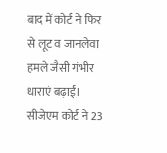बाद में कोर्ट ने फिर से लूट व जानलेवा हमले जैसी गंभीर धाराएं बढ़ाईं। सीजेएम कोर्ट ने 23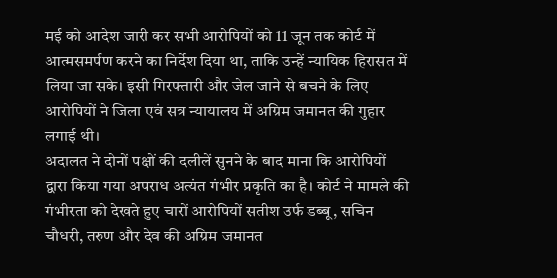मई को आदेश जारी कर सभी आरोपियों को 11 जून तक कोर्ट में आत्मसमर्पण करने का निर्देश दिया था, ताकि उन्हें न्यायिक हिरासत में लिया जा सके। इसी गिरफ्तारी और जेल जाने से बचने के लिए आरोपियों ने जिला एवं सत्र न्यायालय में अग्रिम जमानत की गुहार लगाई थी।
अदालत ने दोनों पक्षों की दलीलें सुनने के बाद माना कि आरोपियों द्वारा किया गया अपराध अत्यंत गंभीर प्रकृति का है। कोर्ट ने मामले की गंभीरता को देखते हुए चारों आरोपियों सतीश उर्फ डब्बू, सचिन चौधरी, तरुण और देव की अग्रिम जमानत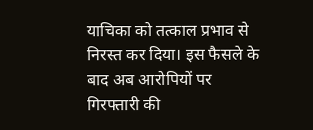याचिका को तत्काल प्रभाव से निरस्त कर दिया। इस फैसले के बाद अब आरोपियों पर गिरफ्तारी की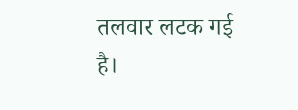तलवार लटक गई है।